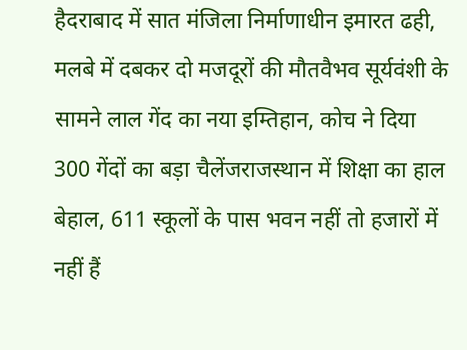हैदराबाद में सात मंजिला निर्माणाधीन इमारत ढही, मलबे में दबकर दो मजदूरों की मौतवैभव सूर्यवंशी के सामने लाल गेंद का नया इम्तिहान, कोच ने दिया 300 गेंदों का बड़ा चैलेंजराजस्थान में शिक्षा का हाल बेहाल, 611 स्कूलों के पास भवन नहीं तो हजारों में नहीं हैं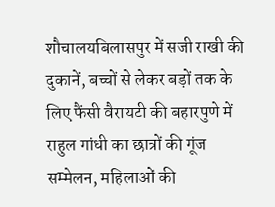शौचालयबिलासपुर में सजी राखी की दुकानें, बच्चों से लेकर बड़ों तक के लिए फैंसी वैरायटी की बहारपुणे में राहुल गांधी का छात्रों की गूंज सम्मेलन, महिलाओं की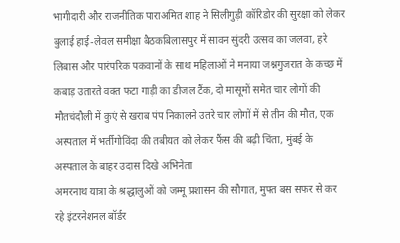भागीदारी और राजनीतिक पाराअमित शाह ने सिलीगुड़ी कॉरिडोर की सुरक्षा को लेकर बुलाई हाई-लेवल समीक्षा बैठकबिलासपुर में सावन सुंदरी उत्सव का जलवा, हरे लिबास और पारंपरिक पकवानों के साथ महिलाओं ने मनाया जश्नगुजरात के कच्छ में कबाड़ उतारते वक्त फटा गाड़ी का डीजल टैंक, दो मासूमों समेत चार लोगों की मौतचंदौली में कुएं से खराब पंप निकालने उतरे चार लोगों में से तीन की मौत, एक अस्पताल में भर्तीगोविंदा की तबीयत को लेकर फैंस की बढ़ी चिंता, मुंबई के अस्पताल के बाहर उदास दिखे अभिनेता
अमरनाथ यात्रा के श्रद्धालुओं को जम्मू प्रशासन की सौगात, मुफ्त बस सफर से कर रहे इंटरनेशनल बॉर्डर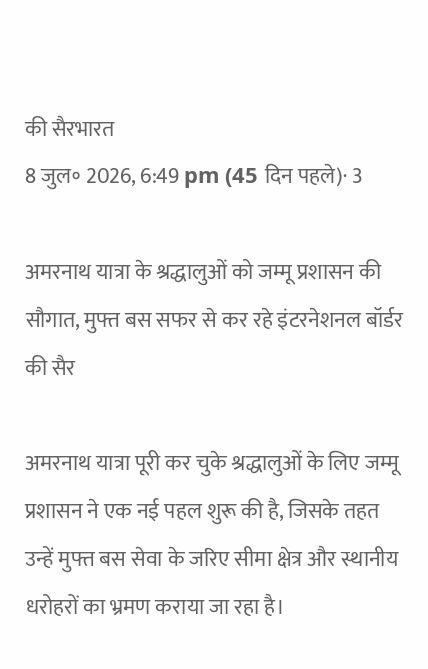की सैरभारत
8 जुल॰ 2026, 6:49 pm (45 दिन पहले)· 3

अमरनाथ यात्रा के श्रद्धालुओं को जम्मू प्रशासन की सौगात, मुफ्त बस सफर से कर रहे इंटरनेशनल बॉर्डर की सैर

अमरनाथ यात्रा पूरी कर चुके श्रद्धालुओं के लिए जम्मू प्रशासन ने एक नई पहल शुरू की है, जिसके तहत उन्हें मुफ्त बस सेवा के जरिए सीमा क्षेत्र और स्थानीय धरोहरों का भ्रमण कराया जा रहा है।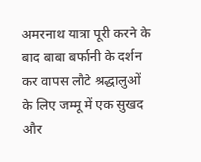अमरनाथ यात्रा पूरी करने के बाद बाबा बर्फानी के दर्शन कर वापस लौटे श्रद्धालुओं के लिए जम्मू में एक सुखद और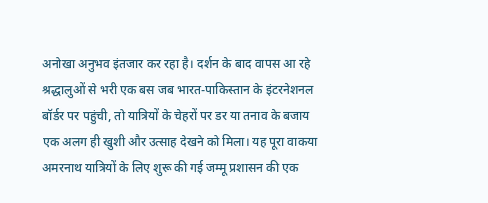अनोखा अनुभव इंतजार कर रहा है। दर्शन के बाद वापस आ रहे श्रद्धालुओं से भरी एक बस जब भारत-पाकिस्तान के इंटरनेशनल बॉर्डर पर पहुंची, तो यात्रियों के चेहरों पर डर या तनाव के बजाय एक अलग ही खुशी और उत्साह देखने को मिला। यह पूरा वाकया अमरनाथ यात्रियों के लिए शुरू की गई जम्मू प्रशासन की एक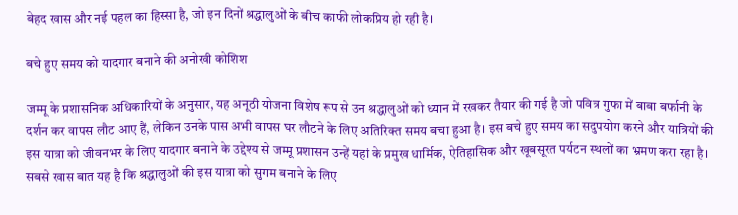बेहद खास और नई पहल का हिस्सा है, जो इन दिनों श्रद्धालुओं के बीच काफी लोकप्रिय हो रही है।

बचे हुए समय को यादगार बनाने की अनोखी कोशिश

जम्मू के प्रशासनिक अधिकारियों के अनुसार, यह अनूठी योजना विशेष रूप से उन श्रद्धालुओं को ध्यान में रखकर तैयार की गई है जो पवित्र गुफा में बाबा बर्फानी के दर्शन कर वापस लौट आए हैं, लेकिन उनके पास अभी वापस घर लौटने के लिए अतिरिक्त समय बचा हुआ है। इस बचे हुए समय का सदुपयोग करने और यात्रियों की इस यात्रा को जीवनभर के लिए यादगार बनाने के उद्देश्य से जम्मू प्रशासन उन्हें यहां के प्रमुख धार्मिक, ऐतिहासिक और खूबसूरत पर्यटन स्थलों का भ्रमण करा रहा है। सबसे खास बात यह है कि श्रद्धालुओं की इस यात्रा को सुगम बनाने के लिए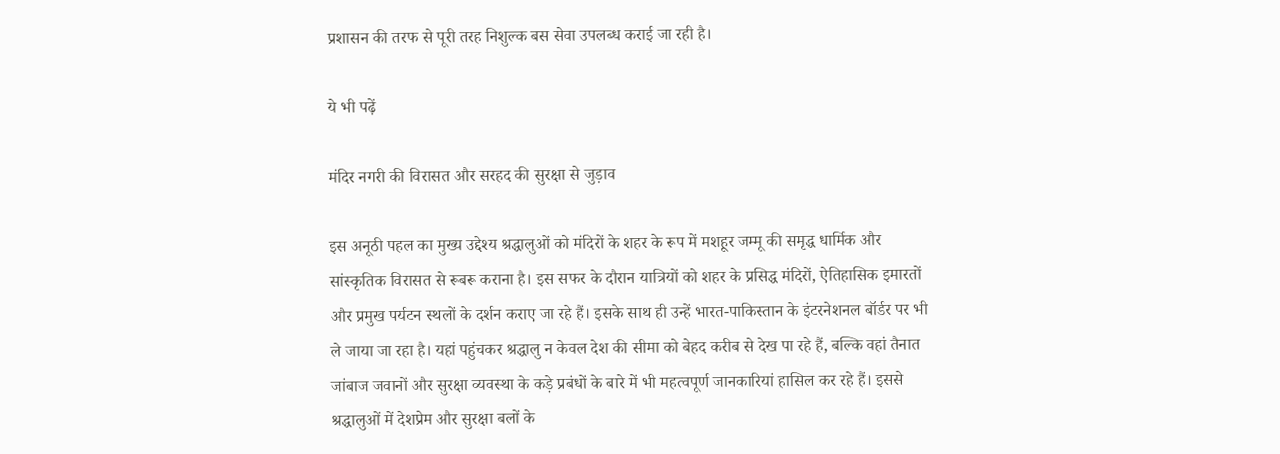प्रशासन की तरफ से पूरी तरह निशुल्क बस सेवा उपलब्ध कराई जा रही है।

ये भी पढ़ें

मंदिर नगरी की विरासत और सरहद की सुरक्षा से जुड़ाव

इस अनूठी पहल का मुख्य उद्देश्य श्रद्धालुओं को मंदिरों के शहर के रूप में मशहूर जम्मू की समृद्ध धार्मिक और सांस्कृतिक विरासत से रूबरू कराना है। इस सफर के दौरान यात्रियों को शहर के प्रसिद्ध मंदिरों, ऐतिहासिक इमारतों और प्रमुख पर्यटन स्थलों के दर्शन कराए जा रहे हैं। इसके साथ ही उन्हें भारत-पाकिस्तान के इंटरनेशनल बॉर्डर पर भी ले जाया जा रहा है। यहां पहुंचकर श्रद्धालु न केवल देश की सीमा को बेहद करीब से देख पा रहे हैं, बल्कि वहां तैनात जांबाज जवानों और सुरक्षा व्यवस्था के कड़े प्रबंधों के बारे में भी महत्वपूर्ण जानकारियां हासिल कर रहे हैं। इससे श्रद्धालुओं में देशप्रेम और सुरक्षा बलों के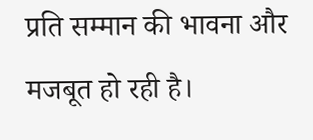प्रति सम्मान की भावना और मजबूत हो रही है।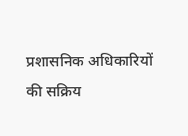प्रशासनिक अधिकारियों की सक्रिय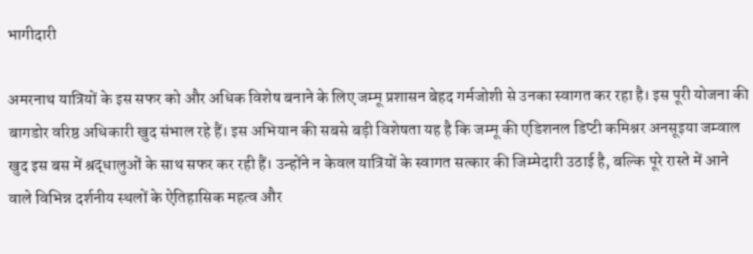भागीदारी

अमरनाथ यात्रियों के इस सफर को और अधिक विशेष बनाने के लिए जम्मू प्रशासन बेहद गर्मजोशी से उनका स्वागत कर रहा है। इस पूरी योजना की बागडोर वरिष्ठ अधिकारी खुद संभाल रहे हैं। इस अभियान की सबसे बड़ी विशेषता यह है कि जम्मू की एडिशनल डिप्टी कमिश्नर अनसूइया जम्वाल खुद इस बस में श्रद्धालुओं के साथ सफर कर रही हैं। उन्होंने न केवल यात्रियों के स्वागत सत्कार की जिम्मेदारी उठाई है, बल्कि पूरे रास्ते में आने वाले विभिन्न दर्शनीय स्थलों के ऐतिहासिक महत्व और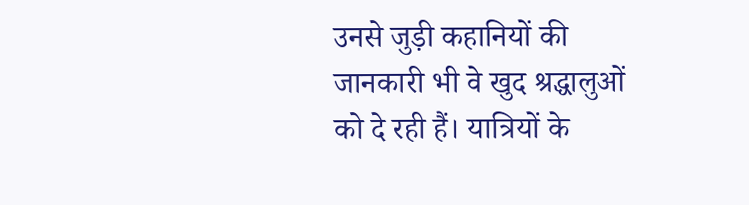उनसे जुड़ी कहानियों की जानकारी भी वे खुद श्रद्धालुओं को दे रही हैं। यात्रियों के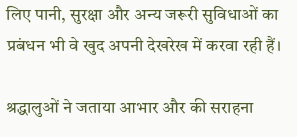लिए पानी, सुरक्षा और अन्य जरूरी सुविधाओं का प्रबंधन भी वे खुद अपनी देखरेख में करवा रही हैं।

श्रद्धालुओं ने जताया आभार और की सराहना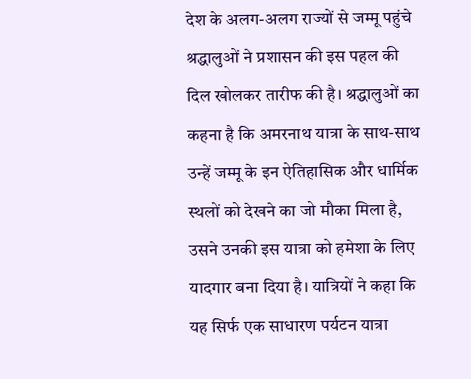देश के अलग-अलग राज्यों से जम्मू पहुंचे श्रद्धालुओं ने प्रशासन की इस पहल की दिल खोलकर तारीफ की है। श्रद्धालुओं का कहना है कि अमरनाथ यात्रा के साथ-साथ उन्हें जम्मू के इन ऐतिहासिक और धार्मिक स्थलों को देखने का जो मौका मिला है, उसने उनकी इस यात्रा को हमेशा के लिए यादगार बना दिया है। यात्रियों ने कहा कि यह सिर्फ एक साधारण पर्यटन यात्रा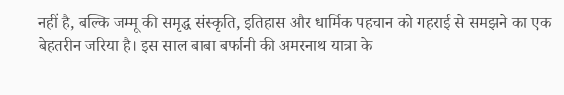नहीं है, बल्कि जम्मू की समृद्ध संस्कृति, इतिहास और धार्मिक पहचान को गहराई से समझने का एक बेहतरीन जरिया है। इस साल बाबा बर्फानी की अमरनाथ यात्रा के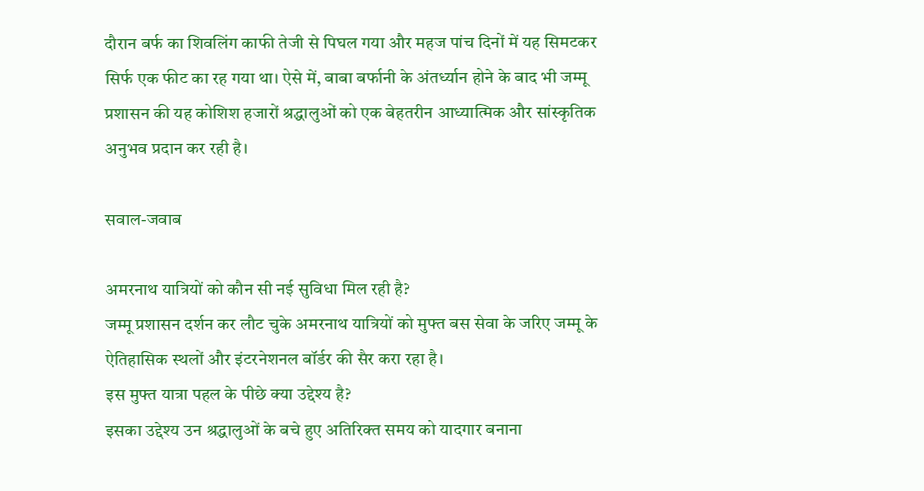दौरान बर्फ का शिवलिंग काफी तेजी से पिघल गया और महज पांच दिनों में यह सिमटकर सिर्फ एक फीट का रह गया था। ऐसे में, बाबा बर्फानी के अंतर्ध्यान होने के बाद भी जम्मू प्रशासन की यह कोशिश हजारों श्रद्धालुओं को एक बेहतरीन आध्यात्मिक और सांस्कृतिक अनुभव प्रदान कर रही है।

सवाल-जवाब

अमरनाथ यात्रियों को कौन सी नई सुविधा मिल रही है?
जम्मू प्रशासन दर्शन कर लौट चुके अमरनाथ यात्रियों को मुफ्त बस सेवा के जरिए जम्मू के ऐतिहासिक स्थलों और इंटरनेशनल बॉर्डर की सैर करा रहा है।
इस मुफ्त यात्रा पहल के पीछे क्या उद्देश्य है?
इसका उद्देश्य उन श्रद्धालुओं के बचे हुए अतिरिक्त समय को यादगार बनाना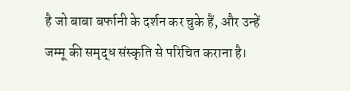है जो बाबा बर्फानी के दर्शन कर चुके हैं, और उन्हें जम्मू की समृद्ध संस्कृति से परिचित कराना है।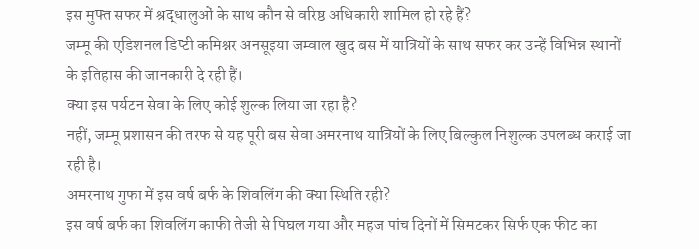इस मुफ्त सफर में श्रद्धालुओं के साथ कौन से वरिष्ठ अधिकारी शामिल हो रहे हैं?
जम्मू की एडिशनल डिप्टी कमिश्नर अनसूइया जम्वाल खुद बस में यात्रियों के साथ सफर कर उन्हें विभिन्न स्थानों के इतिहास की जानकारी दे रही हैं।
क्या इस पर्यटन सेवा के लिए कोई शुल्क लिया जा रहा है?
नहीं, जम्मू प्रशासन की तरफ से यह पूरी बस सेवा अमरनाथ यात्रियों के लिए बिल्कुल निशुल्क उपलब्ध कराई जा रही है।
अमरनाथ गुफा में इस वर्ष बर्फ के शिवलिंग की क्या स्थिति रही?
इस वर्ष बर्फ का शिवलिंग काफी तेजी से पिघल गया और महज पांच दिनों में सिमटकर सिर्फ एक फीट का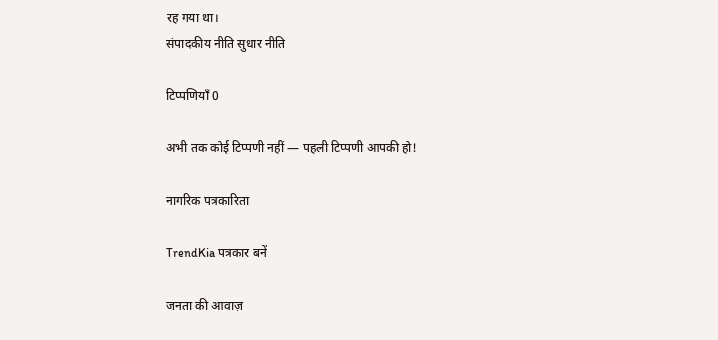रह गया था।
संपादकीय नीति सुधार नीति

टिप्पणियाँ 0

अभी तक कोई टिप्पणी नहीं — पहली टिप्पणी आपकी हो!

नागरिक पत्रकारिता

TrendKia पत्रकार बनें

जनता की आवाज़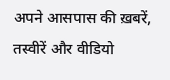अपने आसपास की ख़बरें, तस्वीरें और वीडियो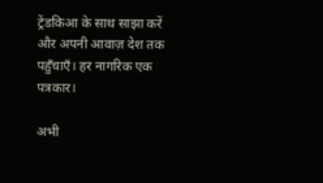ट्रेंडकिआ के साथ साझा करें और अपनी आवाज़ देश तक पहुँचाएँ। हर नागरिक एक पत्रकार।

अभी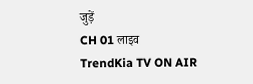जुड़ें
CH 01 लाइव
TrendKia TV ON AIR